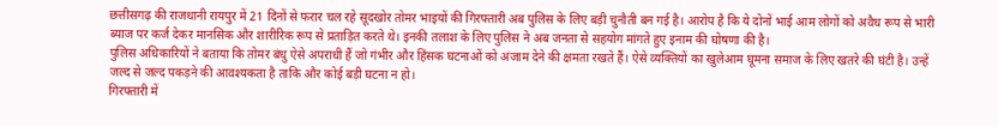छत्तीसगढ़ की राजधानी रायपुर में 21 दिनों से फरार चल रहे सूदखोर तोमर भाइयों की गिरफ्तारी अब पुलिस के लिए बड़ी चुनौती बन गई है। आरोप है कि ये दोनों भाई आम लोगों को अवैध रूप से भारी ब्याज पर कर्ज देकर मानसिक और शारीरिक रूप से प्रताड़ित करते थे। इनकी तलाश के लिए पुलिस ने अब जनता से सहयोग मांगते हुए इनाम की घोषणा की है।
पुलिस अधिकारियों ने बताया कि तोमर बंधु ऐसे अपराधी हैं जो गंभीर और हिंसक घटनाओं को अंजाम देने की क्षमता रखते हैं। ऐसे व्यक्तियों का खुलेआम घूमना समाज के लिए खतरे की घंटी है। उन्हें जल्द से जल्द पकड़ने की आवश्यकता है ताकि और कोई बड़ी घटना न हो।
गिरफ्तारी में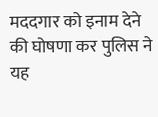मददगार को इनाम देने की घोषणा कर पुलिस ने यह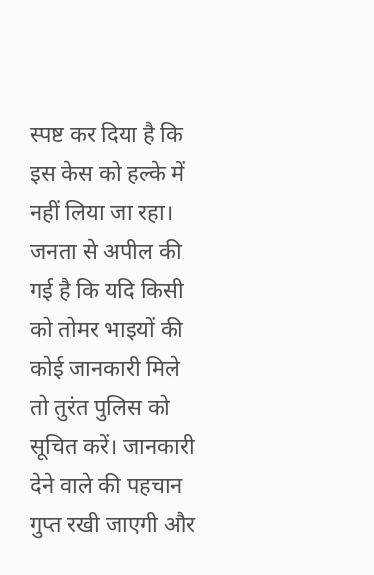स्पष्ट कर दिया है कि इस केस को हल्के में नहीं लिया जा रहा। जनता से अपील की गई है कि यदि किसी को तोमर भाइयों की कोई जानकारी मिले तो तुरंत पुलिस को सूचित करें। जानकारी देने वाले की पहचान गुप्त रखी जाएगी और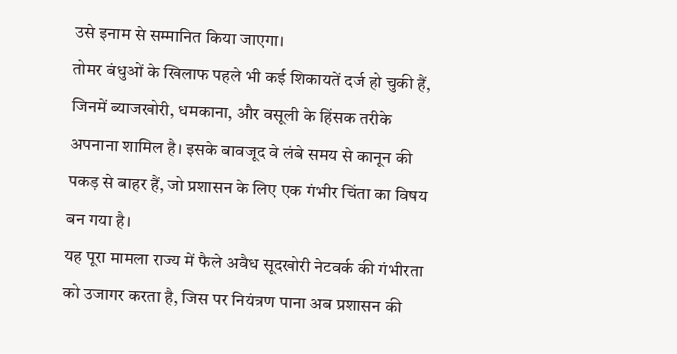उसे इनाम से सम्मानित किया जाएगा।
तोमर बंधुओं के खिलाफ पहले भी कई शिकायतें दर्ज हो चुकी हैं, जिनमें ब्याजखोरी, धमकाना, और वसूली के हिंसक तरीके अपनाना शामिल है। इसके बावजूद वे लंबे समय से कानून की पकड़ से बाहर हैं, जो प्रशासन के लिए एक गंभीर चिंता का विषय बन गया है।
यह पूरा मामला राज्य में फैले अवैध सूदखोरी नेटवर्क की गंभीरता को उजागर करता है, जिस पर नियंत्रण पाना अब प्रशासन की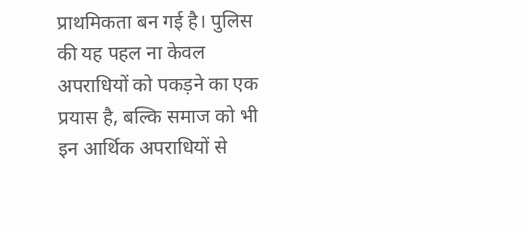प्राथमिकता बन गई है। पुलिस की यह पहल ना केवल अपराधियों को पकड़ने का एक प्रयास है, बल्कि समाज को भी इन आर्थिक अपराधियों से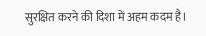सुरक्षित करने की दिशा में अहम कदम है।